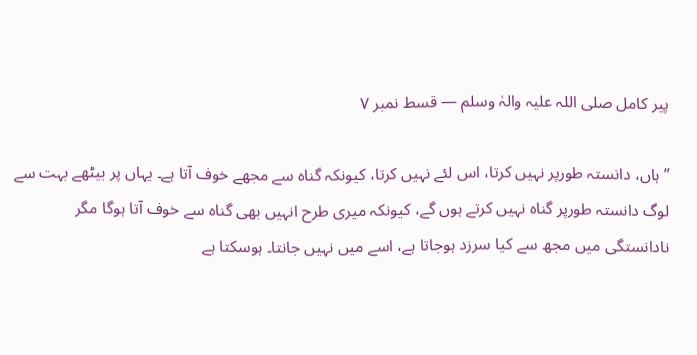پیر کامل صلی اللہ علیہ والہٰ وسلم — قسط نمبر ۷

”ہاں، دانستہ طورپر نہیں کرتا، اس لئے نہیں کرتا، کیونکہ گناہ سے مجھے خوف آتا ہے۔ یہاں پر بیٹھے بہت سے لوگ دانستہ طورپر گناہ نہیں کرتے ہوں گے، کیونکہ میری طرح انہیں بھی گناہ سے خوف آتا ہوگا مگر نادانستگی میں مجھ سے کیا سرزد ہوجاتا ہے، اسے میں نہیں جانتا۔ ہوسکتا ہے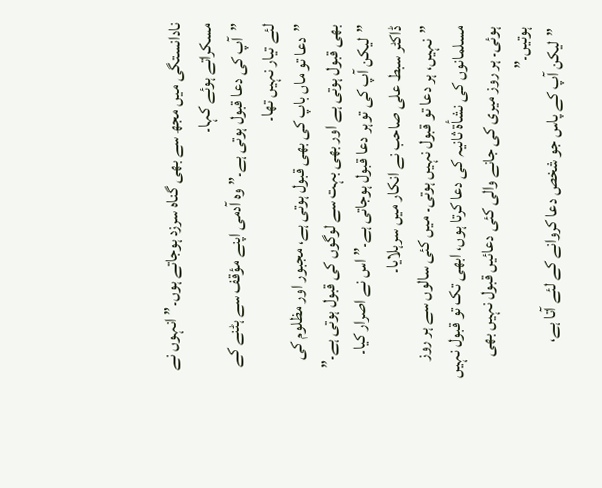نادانستگی میں مجھ سے بھی گناہ سرزد ہوجاتے ہوں۔” انہوں نے مسکراتے ہوئے کہا۔
”آپ کی دعا قبول ہوتی ہے۔” وہ آدمی اپنے مؤقف سے ہٹنے کے لئے تیار نہیں تھا۔
”دعا تو ماں باپ کی بھی قبول ہوتی ہے، مجبور اور مظلوم کی بھی قبول ہوتی ہے اور بھی بہت سے لوگوں کی قبول ہوتی ہے۔”
”لیکن آپ کی توہر دعا قبول ہوجاتی ہے۔” اس نے اصرار کیا۔
ڈاکٹر سبط علی صاحب نے انکار میں سرہلایا۔
”نہیں، ہر دعا تو قبول نہیں ہوتی۔ میں کئی سالوں سے ہر روز مسلمانوں کی نشأة ثانیہ کی دعا کرتا ہوں، ابھی تک تو قبول نہیں ہوئی۔ ہر روز میری کی جانے والی کئی دعائیں قبول نہیں بھی ہوتیں۔”
”لیکن آپ کے پاس جو شخص دعا کروانے کے لئے آتا ہے،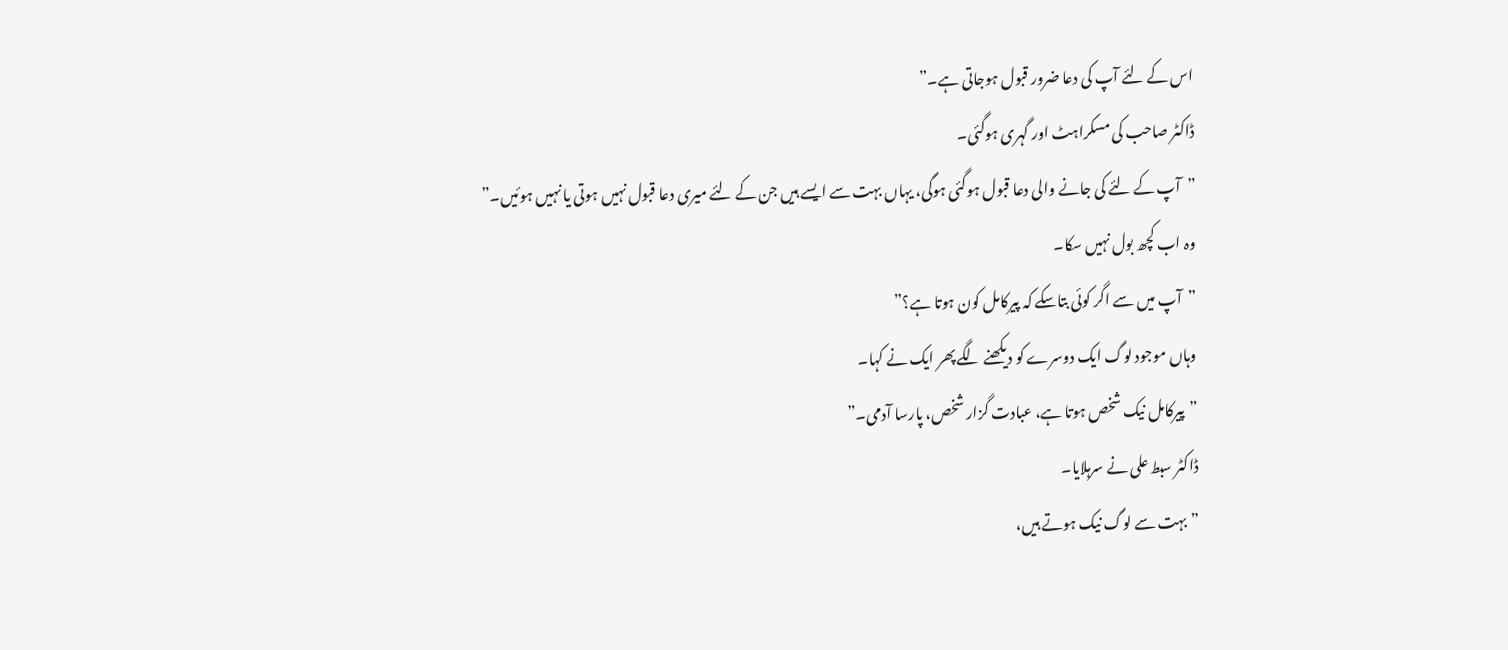اس کے لئے آپ کی دعا ضرور قبول ہوجاتی ہے۔”
ڈاکٹر صاحب کی مسکراہٹ اور گہری ہوگئی۔
”آپ کے لئے کی جانے والی دعا قبول ہوگئی ہوگی، یہاں بہت سے ایسے ہیں جن کے لئے میری دعا قبول نہیں ہوتی یا نہیں ہوئیں۔”
وہ اب کچھ بول نہیں سکا۔
”آپ میں سے اگر کوئی بتاسکے کہ پیرکامل کون ہوتا ہے؟”
وہاں موجود لوگ ایک دوسرے کو دیکھنے لگے پھر ایک نے کہا۔
”پیرکامل نیک شخص ہوتا ہے، عبادت گزار شخص، پارسا آدمی۔”
ڈاکٹر سبط علی نے سرہلایا۔
”بہت سے لوگ نیک ہوتے ہیں،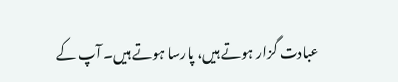عبادت گزار ہوتے ہیں، پارسا ہوتے ہیں۔ آپ کے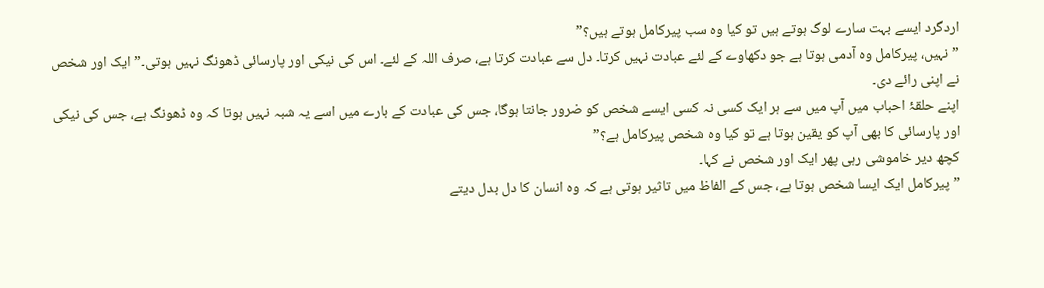اردگرد ایسے بہت سارے لوگ ہوتے ہیں تو کیا وہ سب پیرکامل ہوتے ہیں؟”
”نہیں، پیرکامل وہ آدمی ہوتا ہے جو دکھاوے کے لئے عبادت نہیں کرتا۔ دل سے عبادت کرتا ہے، صرف اللہ کے لئے۔ اس کی نیکی اور پارسائی ڈھونگ نہیں ہوتی۔” ایک اور شخص نے اپنی رائے دی۔
اپنے حلقۂ احباب میں آپ میں سے ہر ایک کسی نہ کسی ایسے شخص کو ضرور جانتا ہوگا، جس کی عبادت کے بارے میں اسے یہ شبہ نہیں ہوتا کہ وہ ڈھونگ ہے، جس کی نیکی اور پارسائی کا بھی آپ کو یقین ہوتا ہے تو کیا وہ شخص پیرکامل ہے؟”
کچھ دیر خاموشی رہی پھر ایک اور شخص نے کہا۔
”پیرکامل ایک ایسا شخص ہوتا ہے، جس کے الفاظ میں تاثیر ہوتی ہے کہ وہ انسان کا دل بدل دیتے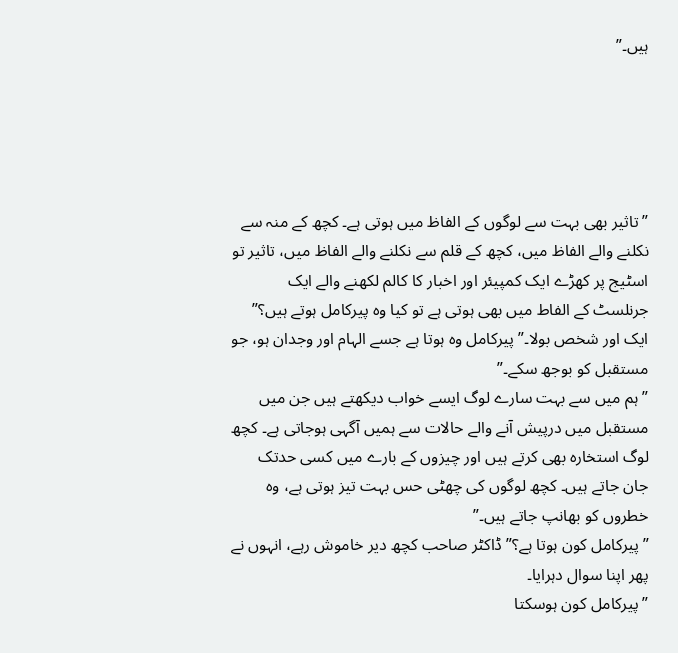ہیں۔”





”تاثیر بھی بہت سے لوگوں کے الفاظ میں ہوتی ہے۔ کچھ کے منہ سے نکلنے والے الفاظ میں، کچھ کے قلم سے نکلنے والے الفاظ میں، تاثیر تو اسٹیج پر کھڑے ایک کمپیئر اور اخبار کا کالم لکھنے والے ایک جرنلسٹ کے الفاط میں بھی ہوتی ہے تو کیا وہ پیرکامل ہوتے ہیں؟”
ایک اور شخص بولا۔” پیرکامل وہ ہوتا ہے جسے الہام اور وجدان ہو، جو مستقبل کو بوجھ سکے۔”
”ہم میں سے بہت سارے لوگ ایسے خواب دیکھتے ہیں جن میں مستقبل میں درپیش آنے والے حالات سے ہمیں آگہی ہوجاتی ہے۔ کچھ لوگ استخارہ بھی کرتے ہیں اور چیزوں کے بارے میں کسی حدتک جان جاتے ہیں۔ کچھ لوگوں کی چھٹی حس بہت تیز ہوتی ہے، وہ خطروں کو بھانپ جاتے ہیں۔”
”پیرکامل کون ہوتا ہے؟” ڈاکٹر صاحب کچھ دیر خاموش رہے، انہوں نے پھر اپنا سوال دہرایا۔
”پیرکامل کون ہوسکتا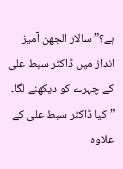ہے؟” سالار الجھن آمیز انداز میں ڈاکٹر سبط علی کے چہرے کو دیکھنے لگا۔
”کیا ڈاکٹر سبط علی کے علاوہ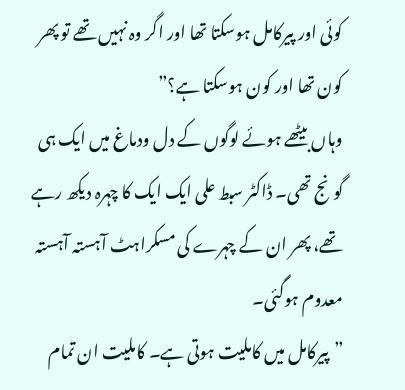کوئی اور پیرکامل ہوسکتا تھا اور اگر وہ نہیں تھے تو پھر کون تھا اور کون ہوسکتا ہے؟”
وہاں بیٹھے ہوئے لوگوں کے دل ودماغ میں ایک ہی گونج تھی۔ ڈاکٹر سبط علی ایک ایک کا چہرہ دیکھ رہے تھے، پھر ان کے چہرے کی مسکراہٹ آہستہ آہستہ معدوم ہوگئی۔
”پیرکامل میں کاملیت ہوتی ہے۔ کاملیت ان تمام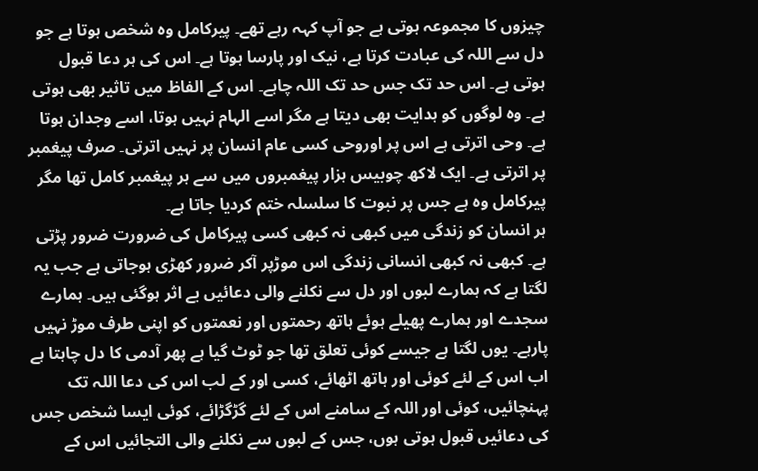چیزوں کا مجموعہ ہوتی ہے جو آپ کہہ رہے تھے۔ پیرکامل وہ شخص ہوتا ہے جو دل سے اللہ کی عبادت کرتا ہے، نیک اور پارسا ہوتا ہے۔ اس کی ہر دعا قبول ہوتی ہے۔ اس حد تک جس حد تک اللہ چاہے۔ اس کے الفاظ میں تاثیر بھی ہوتی ہے۔ وہ لوگوں کو ہدایت بھی دیتا ہے مگر اسے الہام نہیں ہوتا، اسے وجدان ہوتا ہے۔ وحی اترتی ہے اس پر اوروحی کسی عام انسان پر نہیں اترتی۔ صرف پیغمبر پر اترتی ہے۔ ایک لاکھ چوبیس ہزار پیغمبروں میں سے ہر پیغمبر کامل تھا مگر پیرکامل وہ ہے جس پر نبوت کا سلسلہ ختم کردیا جاتا ہے۔
ہر انسان کو زندگی میں کبھی نہ کبھی کسی پیرکامل کی ضرورت ضرور پڑتی ہے۔ کبھی نہ کبھی انسانی زندگی اس موڑپر آکر ضرور کھڑی ہوجاتی ہے جب یہ لگتا ہے کہ ہمارے لبوں اور دل سے نکلنے والی دعائیں بے اثر ہوگئی ہیں۔ ہمارے سجدے اور ہمارے پھیلے ہوئے ہاتھ رحمتوں اور نعمتوں کو اپنی طرف موڑ نہیں پارہے۔ یوں لگتا ہے جیسے کوئی تعلق تھا جو ٹوٹ گیا ہے پھر آدمی کا دل چاہتا ہے اب اس کے لئے کوئی اور ہاتھ اٹھائے، کسی اور کے لب اس کی دعا اللہ تک پہنچائیں، کوئی اور اللہ کے سامنے اس کے لئے گڑگڑائے، کوئی ایسا شخص جس کی دعائیں قبول ہوتی ہوں، جس کے لبوں سے نکلنے والی التجائیں اس کے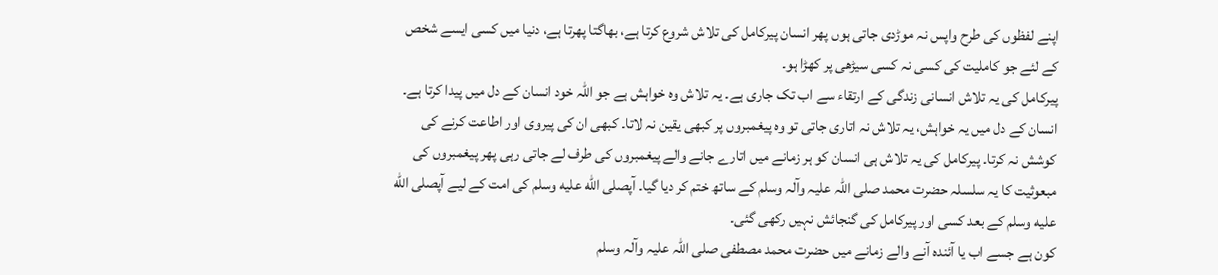اپنے لفظوں کی طرح واپس نہ موڑدی جاتی ہوں پھر انسان پیرکامل کی تلاش شروع کرتا ہے، بھاگتا پھرتا ہے، دنیا میں کسی ایسے شخص کے لئے جو کاملیت کی کسی نہ کسی سیڑھی پر کھڑا ہو۔
پیرکامل کی یہ تلاش انسانی زندگی کے ارتقاء سے اب تک جاری ہے۔ یہ تلاش وہ خواہش ہے جو اللہ خود انسان کے دل میں پیدا کرتا ہے۔ انسان کے دل میں یہ خواہش، یہ تلاش نہ اتاری جاتی تو وہ پیغمبروں پر کبھی یقین نہ لاتا۔ کبھی ان کی پیروی اور اطاعت کرنے کی کوشش نہ کرتا۔ پیرکامل کی یہ تلاش ہی انسان کو ہر زمانے میں اتارے جانے والے پیغمبروں کی طرف لے جاتی رہی پھر پیغمبروں کی مبعوثیت کا یہ سلسلہ حضرت محمد صلی اللہ علیہ وآلہ وسلم کے ساتھ ختم کر دیا گیا۔ آپصلى الله عليه وسلم کی امت کے لیے آپصلى الله عليه وسلم کے بعد کسی اور پیرکامل کی گنجائش نہیں رکھی گئی۔
کون ہے جسے اب یا آئندہ آنے والے زمانے میں حضرت محمد مصطفی صلی اللہ علیہ وآلہ وسلم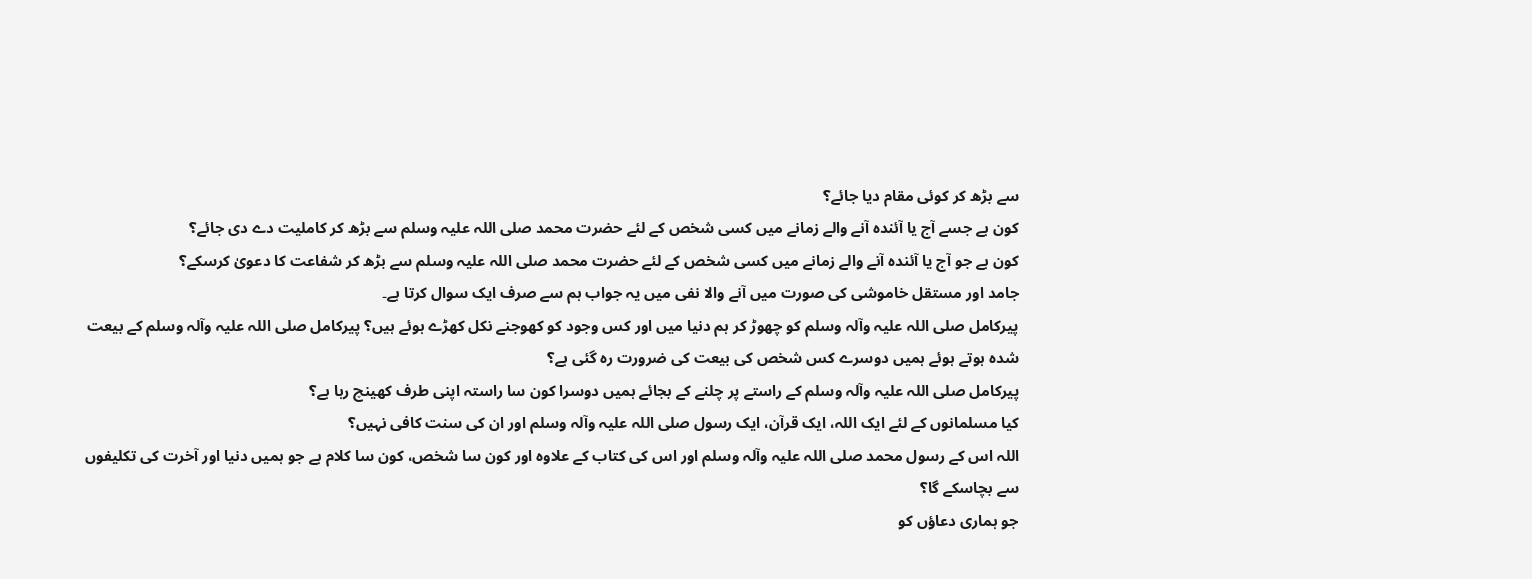سے بڑھ کر کوئی مقام دیا جائے؟
کون ہے جسے آج یا آئندہ آنے والے زمانے میں کسی شخص کے لئے حضرت محمد صلی اللہ علیہ وسلم سے بڑھ کر کاملیت دے دی جائے؟
کون ہے جو آج یا آئندہ آنے والے زمانے میں کسی شخص کے لئے حضرت محمد صلی اللہ علیہ وسلم سے بڑھ کر شفاعت کا دعویٰ کرسکے؟
جامد اور مستقل خاموشی کی صورت میں آنے والا نفی میں یہ جواب ہم سے صرف ایک سوال کرتا ہے۔
پیرکامل صلی اللہ علیہ وآلہ وسلم کو چھوڑ کر ہم دنیا میں اور کس وجود کو کھوجنے نکل کھڑے ہوئے ہیں؟ پیرکامل صلی اللہ علیہ وآلہ وسلم کے بیعت شدہ ہوتے ہوئے ہمیں دوسرے کس شخص کی بیعت کی ضرورت رہ گئی ہے؟
پیرکامل صلی اللہ علیہ وآلہ وسلم کے راستے پر چلنے کے بجائے ہمیں دوسرا کون سا راستہ اپنی طرف کھینچ رہا ہے؟
کیا مسلمانوں کے لئے ایک اللہ، ایک قرآن، ایک رسول صلی اللہ علیہ وآلہ وسلم اور ان کی سنت کافی نہیں؟
اللہ اس کے رسول محمد صلی اللہ علیہ وآلہ وسلم اور اس کی کتاب کے علاوہ اور کون سا شخص، کون سا کلام ہے جو ہمیں دنیا اور آخرت کی تکلیفوں سے بچاسکے گا؟
جو ہماری دعاؤں کو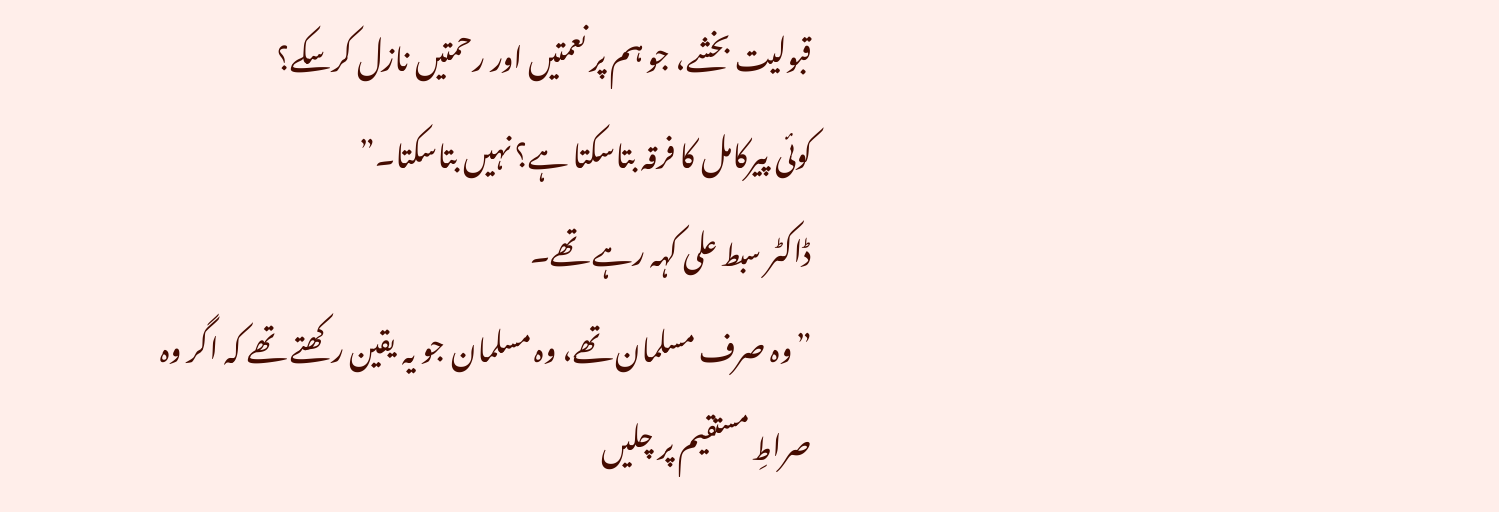قبولیت بخشے، جو ہم پر نعمتیں اور رحمتیں نازل کرسکے؟
کوئی پیرکامل کا فرقہ بتاسکتا ہے؟ نہیں بتاسکتا۔”
ڈاکٹر سبط علی کہہ رہے تھے۔
”وہ صرف مسلمان تھے، وہ مسلمان جو یہ یقین رکھتے تھے کہ اگر وہ صراطِ مستقیم پر چلیں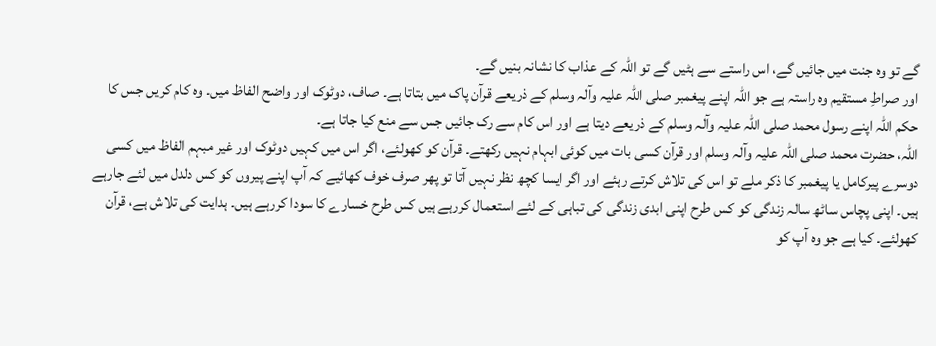گے تو وہ جنت میں جائیں گے، اس راستے سے ہٹیں گے تو اللہ کے عذاب کا نشانہ بنیں گے۔
اور صراطِ مستقیم وہ راستہ ہے جو اللہ اپنے پیغمبر صلی اللہ علیہ وآلہ وسلم کے ذریعے قرآن پاک میں بتاتا ہے۔ صاف، دوٹوک اور واضح الفاظ میں۔ وہ کام کریں جس کا حکم اللہ اپنے رسول محمد صلی اللہ علیہ وآلہ وسلم کے ذریعے دیتا ہے اور اس کام سے رک جائیں جس سے منع کیا جاتا ہے۔
اللہ، حضرت محمد صلی اللہ علیہ وآلہ وسلم اور قرآن کسی بات میں کوئی ابہام نہیں رکھتے۔ قرآن کو کھولئے، اگر اس میں کہیں دوٹوک اور غیر مبہم الفاظ میں کسی دوسرے پیرکامل یا پیغمبر کا ذکر ملے تو اس کی تلاش کرتے رہئے اور اگر ایسا کچھ نظر نہیں آتا تو پھر صرف خوف کھائیے کہ آپ اپنے پیروں کو کس دلدل میں لئے جارہے ہیں۔ اپنی پچاس ساٹھ سالہ زندگی کو کس طرح اپنی ابدی زندگی کی تباہی کے لئے استعمال کررہے ہیں کس طرح خسارے کا سودا کررہے ہیں۔ ہدایت کی تلاش ہے، قرآن کھولئے۔ کیا ہے جو وہ آپ کو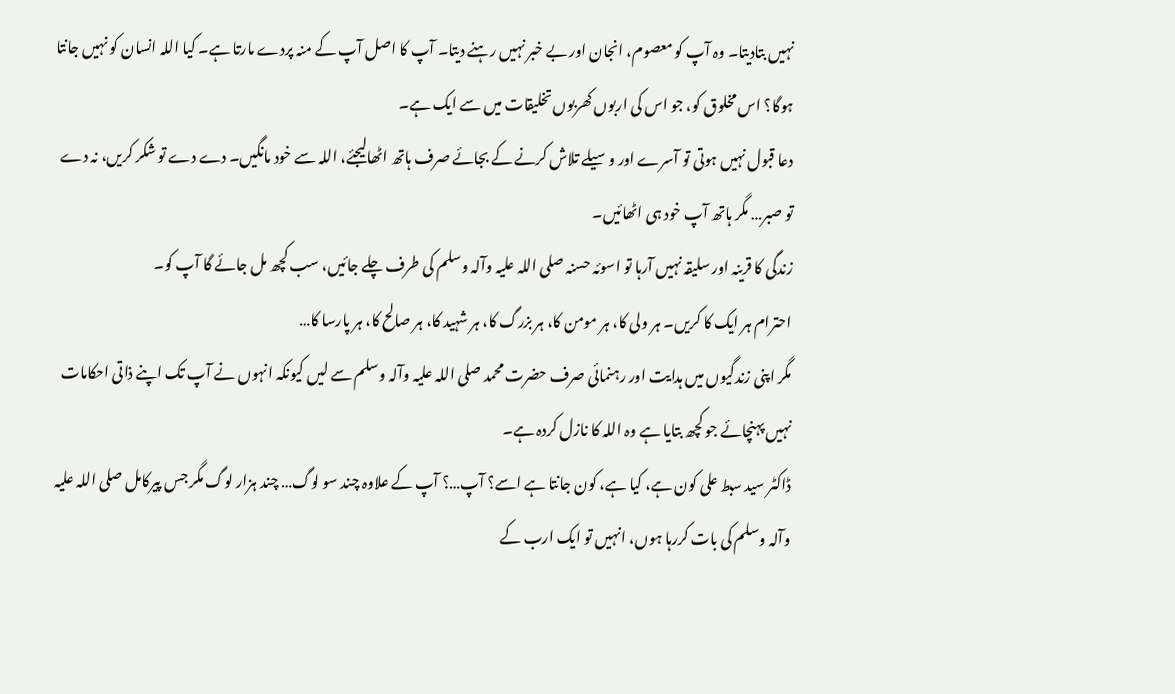نہیں بتادیتا۔ وہ آپ کو معصوم، انجان اور بے خبر نہیں رہنے دیتا۔ آپ کا اصل آپ کے منہ پردے مارتا ہے۔ کیا اللہ انسان کو نہیں جانتا ہوگا؟ اس مخلوق کو، جو اس کی اربوں کھربوں تخلیقات میں سے ایک ہے۔
دعا قبول نہیں ہوتی تو آسرے اور وسیلے تلاش کرنے کے بجائے صرف ہاتھ اٹھالیجئے، اللہ سے خود مانگیں۔ دے دے تو شکر کریں، نہ دے تو صبر… مگر ہاتھ آپ خود ہی اٹھائیں۔
زندگی کا قرینہ اور سلیقہ نہیں آرہا تو اسوئہ حسنہ صلی اللہ علیہ وآلہ وسلم کی طرف چلے جائیں، سب کچھ مل جائے گا آپ کو۔
احترام ہر ایک کا کریں۔ ہر ولی کا، ہر مومن کا، ہر بزرگ کا، ہر شہید کا، ہر صالح کا، ہر پارسا کا…
مگر اپنی زندگیوں میں ہدایت اور رہنمائی صرف حضرت محمد صلی اللہ علیہ وآلہ وسلم سے لیں کیونکہ انہوں نے آپ تک اپنے ذاتی احکامات نہیں پہنچائے جو کچھ بتایا ہے وہ اللہ کا نازل کردہ ہے۔
ڈاکٹر سید سبط علی کون ہے، کیا ہے، کون جانتا ہے اسے؟ آپ…؟ آپ کے علاوہ چند سو لوگ… چند ہزار لوگ مگر جس پیرکامل صلی اللہ علیہ وآلہ وسلم کی بات کررہا ہوں، انہیں تو ایک ارب کے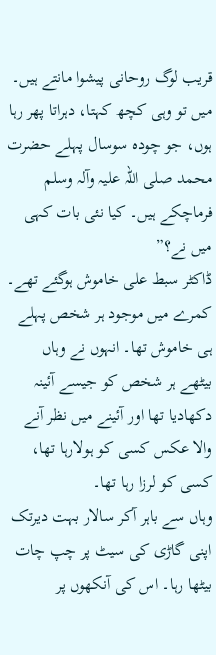قریب لوگ روحانی پیشوا مانتے ہیں۔ میں تو وہی کچھ کہتا، دہراتا پھر رہا ہوں، جو چودہ سوسال پہلے حضرت محمد صلی اللہ علیہ وآلہ وسلم فرماچکے ہیں۔ کیا نئی بات کہی میں نے؟”
ڈاکٹر سبط علی خاموش ہوگئے تھے۔ کمرے میں موجود ہر شخص پہلے ہی خاموش تھا۔ انہوں نے وہاں بیٹھے ہر شخص کو جیسے آئینہ دکھادیا تھا اور آئینے میں نظر آنے والا عکس کسی کو ہولارہا تھا، کسی کو لرزا رہا تھا۔
وہاں سے باہر آکر سالار بہت دیرتک اپنی گاڑی کی سیٹ پر چپ چات بیٹھا رہا۔ اس کی آنکھوں پر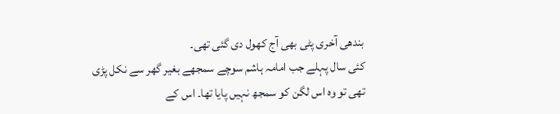بندھی آخری پٹی بھی آج کھول دی گئی تھی۔
کئی سال پہلے جب امامہ ہاشم سوچے سمجھے بغیر گھر سے نکل پڑی تھی تو وہ اس لگن کو سمجھ نہیں پایا تھا۔ اس کے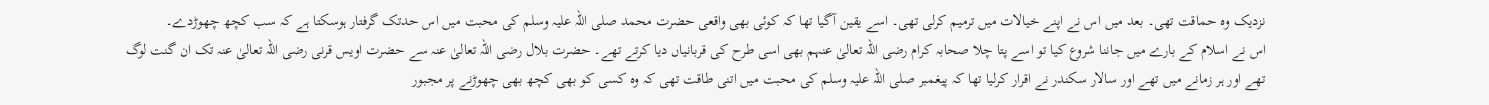نزدیک وہ حماقت تھی۔ بعد میں اس نے اپنے خیالات میں ترمیم کرلی تھی۔ اسے یقین آگیا تھا کہ کوئی بھی واقعی حضرت محمد صلی اللہ علیہ وسلم کی محبت میں اس حدتک گرفتار ہوسکتا ہے کہ سب کچھ چھوڑدے۔
اس نے اسلام کے بارے میں جاننا شروع کیا تو اسے پتا چلا صحابہ کرام رضی اللہ تعالیٰ عنہم بھی اسی طرح کی قربانیاں دیا کرتے تھے۔ حضرت بلال رضی اللہ تعالیٰ عنہ سے حضرت اویس قرنی رضی اللہ تعالیٰ عنہ تک ان گنت لوگ تھے اور ہر زمانے میں تھے اور سالار سکندر نے اقرار کرلیا تھا کہ پیغمبر صلی اللہ علیہ وسلم کی محبت میں اتنی طاقت تھی کہ وہ کسی کو بھی کچھ بھی چھوڑنے پر مجبور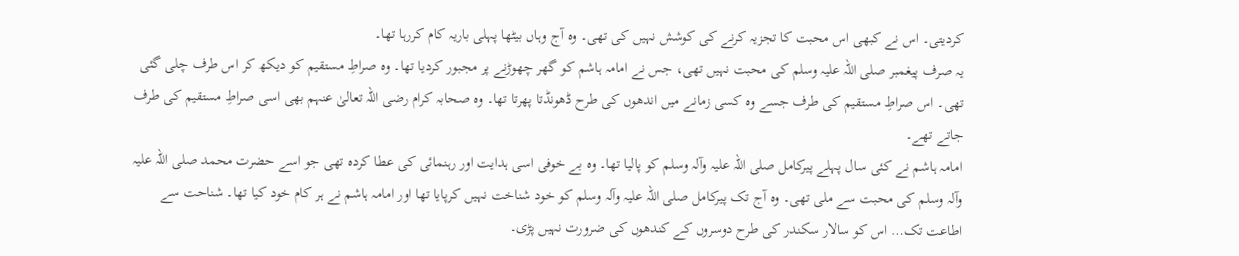کردیتی۔ اس نے کبھی اس محبت کا تجزیہ کرنے کی کوشش نہیں کی تھی۔ وہ آج وہاں بیٹھا پہلی باریہ کام کررہا تھا۔
یہ صرف پیغمبر صلی اللہ علیہ وسلم کی محبت نہیں تھی، جس نے امامہ ہاشم کو گھر چھوڑنے پر مجبور کردیا تھا۔ وہ صراطِ مستقیم کو دیکھ کر اس طرف چلی گئی تھی۔ اس صراطِ مستقیم کی طرف جسے وہ کسی زمانے میں اندھوں کی طرح ڈھونڈتا پھرتا تھا۔ وہ صحابہ کرام رضی اللہ تعالیٰ عنہم بھی اسی صراطِ مستقیم کی طرف جاتے تھے۔
امامہ ہاشم نے کئی سال پہلے پیرکامل صلی اللہ علیہ وآلہ وسلم کو پالیا تھا۔ وہ بے خوفی اسی ہدایت اور رہنمائی کی عطا کردہ تھی جو اسے حضرت محمد صلی اللہ علیہ وآلہ وسلم کی محبت سے ملی تھی۔ وہ آج تک پیرکامل صلی اللہ علیہ وآلہ وسلم کو خود شناخت نہیں کرپایا تھا اور امامہ ہاشم نے ہر کام خود کیا تھا۔ شناحت سے اطاعت تک… اس کو سالار سکندر کی طرح دوسروں کے کندھوں کی ضرورت نہیں پڑی۔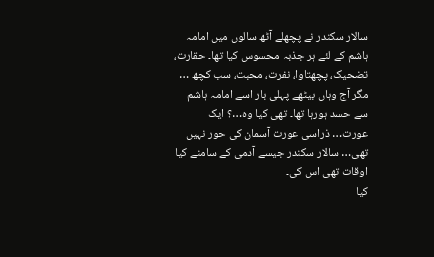سالار سکندر نے پچھلے آٹھ سالوں میں امامہ ہاشم کے لئے ہر جذبہ محسوس کیا تھا۔ حقارت، تضحیک، پچھتاوا، نفرت، محبت، سب کچھ … مگر آج وہاں بیٹھے پہلی بار اسے امامہ ہاشم سے حسد ہورہا تھا۔ تھی کیا وہ…؟ ایک عورت… ذراسی عورت آسمان کی حور نہیں تھی… سالار سکندر جیسے آدمی کے سامنے کیا اوقات تھی اس کی۔
کیا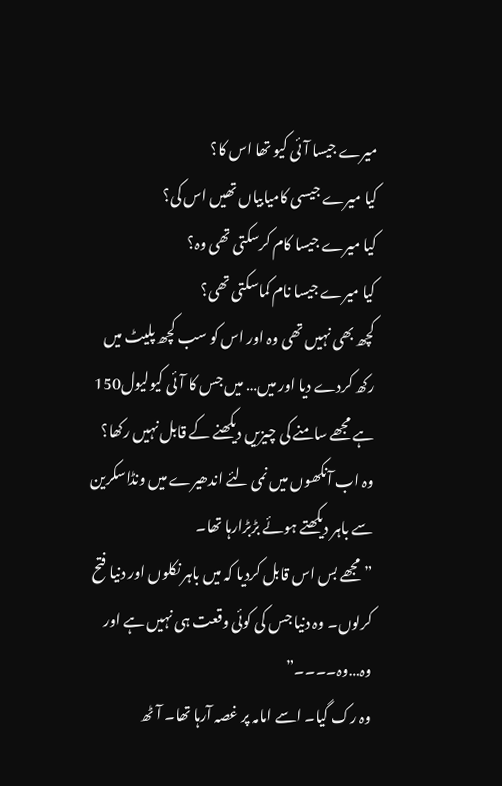میرے جیسا آئی کیو تھا اس کا؟
کیا میرے جیسی کامیابیاں تھیں اس کی؟
کیا میرے جیسا کام کرسکتی تھی وہ؟
کیا میرے جیسا نام کماسکتی تھی؟
کچھ بھی نہیں تھی وہ اور اس کو سب کچھ پلیٹ میں رکھ کردے دیا اور میں… میں جس کا آئی کیولیول150 ہے مجھے سامنے کی چیزیں دیکھنے کے قابل نہیں رکھا؟
وہ اب آنکھوں میں نمی لئے اندھیرے میں ونڈاسکرین سے باہر دیکھتے ہوئے بڑبڑارہا تھا۔
”مجھے بس اس قابل کردیا کہ میں باہر نکلوں اور دنیا فتح کرلوں۔ وہ دنیا جس کی کوئی وقعت ہی نہیں ہے اور وہ…وہ۔۔۔۔”
وہ رک گیا۔ اسے امامہ پر غصہ آرہا تھا۔ آٹھ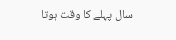سال پہلے کا وقت ہوتا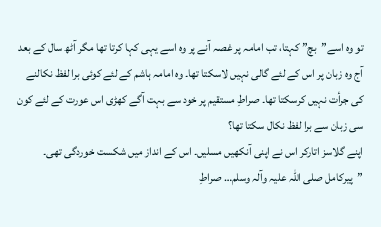تو وہ اسے”بچ” کہتا، تب امامہ پر غصہ آنے پر وہ اسے یہی کہا کرتا تھا مگر آٹھ سال کے بعد آج وہ زبان پر اس کے لئے گالی نہیں لاسکتا تھا۔ وہ امامہ ہاشم کے لئے کوئی برا لفظ نکالنے کی جرأت نہیں کرسکتا تھا۔ صراطِ مستقیم پر خود سے بہت آگے کھڑی اس عورت کے لئے کون سی زبان سے برا لفظ نکال سکتا تھا؟
اپنے گلاسز اتارکر اس نے اپنی آنکھیں مسلیں۔ اس کے انداز میں شکست خوردگی تھی۔
”پیرکامل صلی اللہ علیہ وآلہ وسلم… صراطِ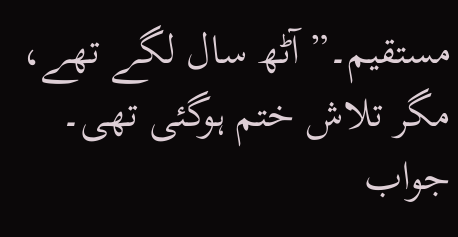مستقیم۔” آٹھ سال لگے تھے، مگر تلاش ختم ہوگئی تھی۔ جواب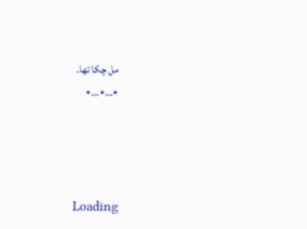مل چکا تھا۔
٭…٭…٭




Loading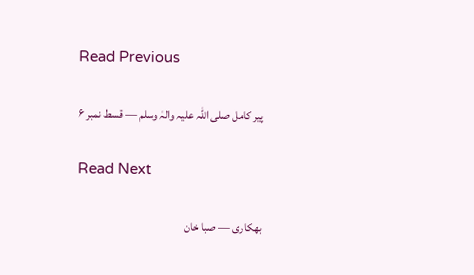Read Previous

پیر کامل صلی اللہ علیہ والہٰ وسلم — قسط نمبر ۶

Read Next

بھکاری — صبا خان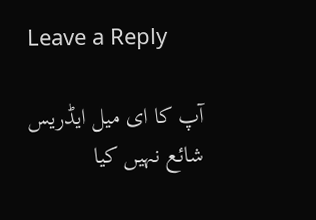Leave a Reply

آپ کا ای میل ایڈریس شائع نہیں کیا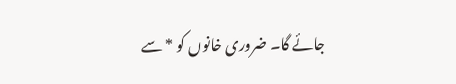جائے گا۔ ضروری خانوں کو * سے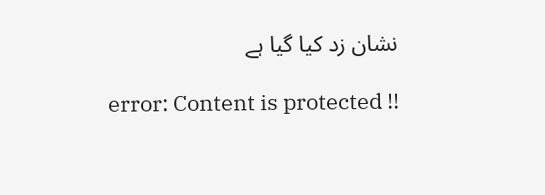نشان زد کیا گیا ہے

error: Content is protected !!